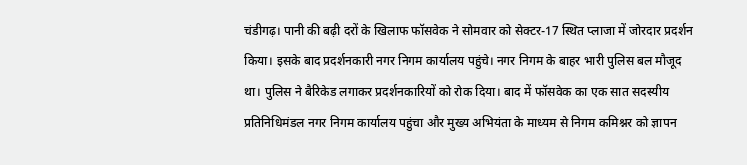चंडीगढ़। पानी की बढ़ी दरों के खिलाफ फॉसवेक ने सोमवार को सेक्टर-17 स्थित प्लाजा में जोरदार प्रदर्शन किया। इसके बाद प्रदर्शनकारी नगर निगम कार्यालय पहुंचे। नगर निगम के बाहर भारी पुलिस बल मौजूद था। पुलिस ने बैरिकेड लगाकर प्रदर्शनकारियों को रोक दिया। बाद में फॉसवेक का एक सात सदस्यीय प्रतिनिधिमंडल नगर निगम कार्यालय पहुंचा और मुख्य अभियंता के माध्यम से निगम कमिश्नर को ज्ञापन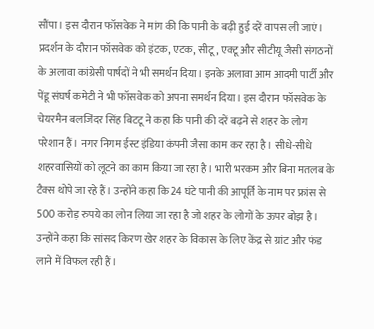सौंपा। इस दौरान फॉसवेक ने मांग की कि पानी के बढ़ी हुई दरें वापस ली जाएं।
प्रदर्शन के दौरान फॉसवेक को इंटक, एटक, सीटू, एक्टू और सीटीयू जैसी संगठनों के अलावा कांग्रेसी पार्षदों ने भी समर्थन दिया। इनके अलावा आम आदमी पार्टी और पेंडू संघर्ष कमेटी ने भी फॉसवेक को अपना समर्थन दिया। इस दौरान फॉसवेक के चेयरमैन बलजिंदर सिंह बिटटू ने कहा कि पानी की दरें बढ़ने से शहर के लोग परेशान हैं। नगर निगम ईस्ट इंडिया कंपनी जैसा काम कर रहा है। सीधे-सीधे शहरवासियों को लूटने का काम किया जा रहा है। भारी भरकम और बिना मतलब के टैक्स थोपे जा रहे हैं। उन्होंने कहा कि 24 घंटे पानी की आपूर्ति के नाम पर फ्रांस से 500 करोड़ रुपये का लोन लिया जा रहा है जो शहर के लोगों के ऊपर बोझ है। उन्होंने कहा कि सांसद किरण खेर शहर के विकास के लिए केंद्र से ग्रांट और फंड लाने में विफल रही हैं।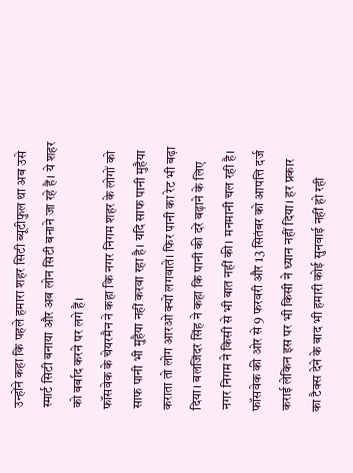उन्होंने कहा कि पहले हमारा शहर सिटी ब्यूटीफुल था अब उसे स्मार्ट सिटी बनाया और अब लोन सिटी बनाने जा रहे हैं। ये शहर को बर्बाद करने पर लगे हैं।
फॉसवेक के चेयरमैन ने कहा कि नगर निगम शहर के लोगों को साफ पानी भी मुहैया नहीं करवा रहा है। यदि साफ पानी मुहैया कराता तो लोग आरओ क्यों लगवाते। फिर पानी का रेट भी बढ़ा दिया। बलजिंदर सिंह ने कहा कि पानी की दरें बढ़ाने के लिए नगर निगम ने किसी से भी बात नहीं की। मनमानी चल रही है। फॉसवेक की ओर से 9 फरवरी और 13 सितंबर को आपत्ति दर्ज कराई लेकिन इस पर भी किसी ने ध्यान नहीं दिया। हर प्रकार का टैक्स देने के बाद भी हमारी कोई सुनवाई नहीं हो रही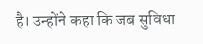है। उन्होंने कहा कि जब सुविधा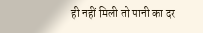ही नहीं मिली तो पानी का दर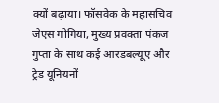क्यों बढ़ाया। फॉसवेक के महासचिव जेएस गोगिया, मुख्य प्रवक्ता पंकज गुप्ता के साथ कई आरडबल्यूए और ट्रेड यूनियनों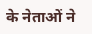के नेताओं ने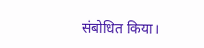संबोधित किया।